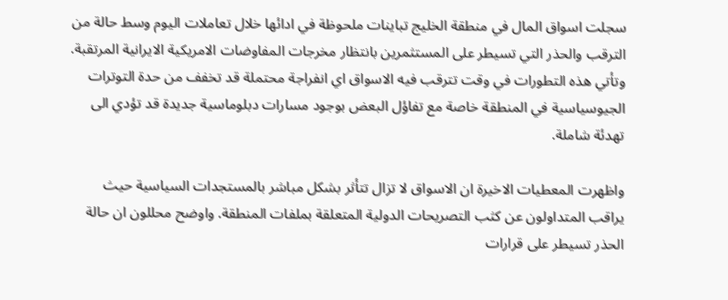سجلت اسواق المال في منطقة الخليج تباينات ملحوظة في ادائها خلال تعاملات اليوم وسط حالة من الترقب والحذر التي تسيطر على المستثمرين بانتظار مخرجات المفاوضات الامريكية الايرانية المرتقبة. وتأتي هذه التطورات في وقت تترقب فيه الاسواق اي انفراجة محتملة قد تخفف من حدة التوترات الجيوسياسية في المنطقة خاصة مع تفاؤل البعض بوجود مسارات دبلوماسية جديدة قد تؤدي الى تهدئة شاملة.

واظهرت المعطيات الاخيرة ان الاسواق لا تزال تتأثر بشكل مباشر بالمستجدات السياسية حيث يراقب المتداولون عن كثب التصريحات الدولية المتعلقة بملفات المنطقة. واوضح محللون ان حالة الحذر تسيطر على قرارات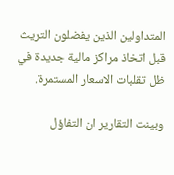المتداولين الذين يفضلون التريث قبل اتخاذ مراكز مالية جديدة في ظل تقلبات الاسعار المستمرة.

وبينت التقارير ان التفاؤل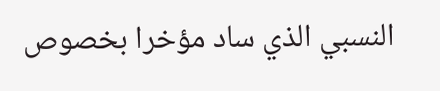النسبي الذي ساد مؤخرا بخصوص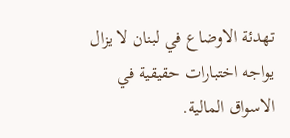تهدئة الاوضاع في لبنان لا يزال يواجه اختبارات حقيقية في الاسواق المالية.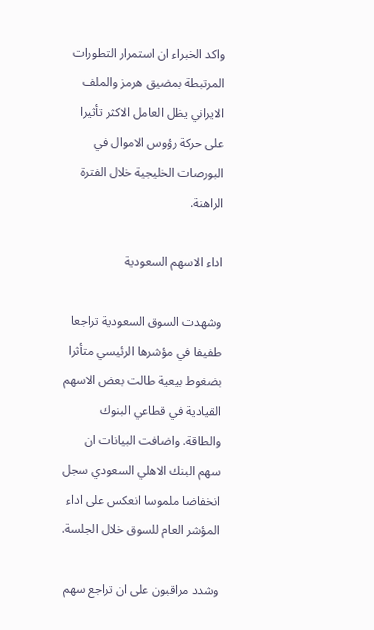واكد الخبراء ان استمرار التطورات المرتبطة بمضيق هرمز والملف الايراني يظل العامل الاكثر تأثيرا على حركة رؤوس الاموال في البورصات الخليجية خلال الفترة الراهنة.

اداء الاسهم السعودية

وشهدت السوق السعودية تراجعا طفيفا في مؤشرها الرئيسي متأثرا بضغوط بيعية طالت بعض الاسهم القيادية في قطاعي البنوك والطاقة. واضافت البيانات ان سهم البنك الاهلي السعودي سجل انخفاضا ملموسا انعكس على اداء المؤشر العام للسوق خلال الجلسة.

وشدد مراقبون على ان تراجع سهم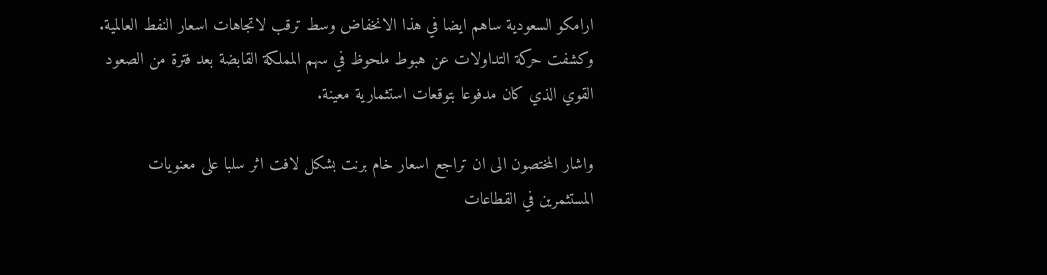ارامكو السعودية ساهم ايضا في هذا الانخفاض وسط ترقب لاتجاهات اسعار النفط العالمية. وكشفت حركة التداولات عن هبوط ملحوظ في سهم المملكة القابضة بعد فترة من الصعود القوي الذي كان مدفوعا بتوقعات استثمارية معينة.

واشار المختصون الى ان تراجع اسعار خام برنت بشكل لافت اثر سلبا على معنويات المستثمرين في القطاعات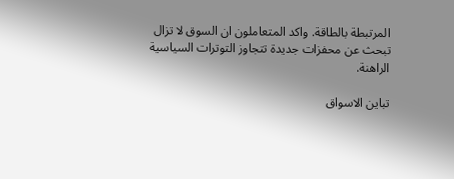المرتبطة بالطاقة. واكد المتعاملون ان السوق لا تزال تبحث عن محفزات جديدة تتجاوز التوترات السياسية الراهنة.

تباين الاسواق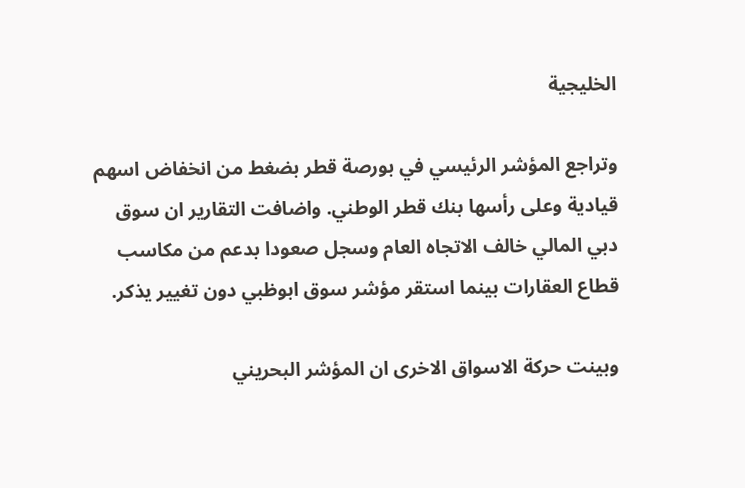الخليجية

وتراجع المؤشر الرئيسي في بورصة قطر بضغط من انخفاض اسهم قيادية وعلى رأسها بنك قطر الوطني. واضافت التقارير ان سوق دبي المالي خالف الاتجاه العام وسجل صعودا بدعم من مكاسب قطاع العقارات بينما استقر مؤشر سوق ابوظبي دون تغيير يذكر.

وبينت حركة الاسواق الاخرى ان المؤشر البحريني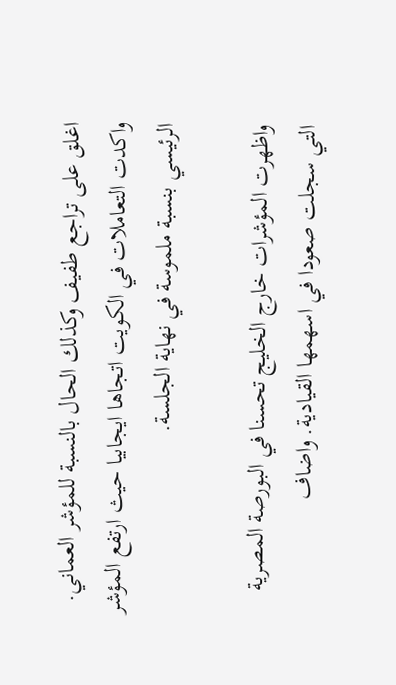اغلق على تراجع طفيف وكذلك الحال بالنسبة للمؤشر العماني. واكدت التعاملات في الكويت اتجاها ايجابيا حيث ارتفع المؤشر الرئيسي بنسبة ملموسة في نهاية الجلسة.

واظهرت المؤشرات خارج الخليج تحسنا في البورصة المصرية التي سجلت صعودا في اسهمها القيادية. واضاف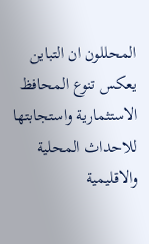المحللون ان التباين يعكس تنوع المحافظ الاستثمارية واستجابتها للاحداث المحلية والاقليمية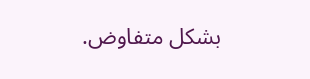بشكل متفاوض.